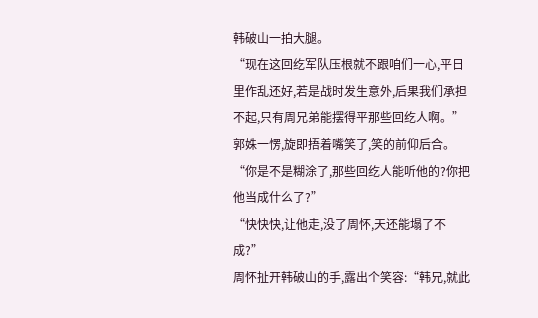韩破山一拍大腿。
“现在这回纥军队压根就不跟咱们一心,平日里作乱还好,若是战时发生意外,后果我们承担不起,只有周兄弟能摆得平那些回纥人啊。”
郭姝一愣,旋即捂着嘴笑了,笑的前仰后合。
“你是不是糊涂了,那些回纥人能听他的?你把他当成什么了?”
“快快快,让他走,没了周怀,天还能塌了不成?”
周怀扯开韩破山的手,露出个笑容:“韩兄,就此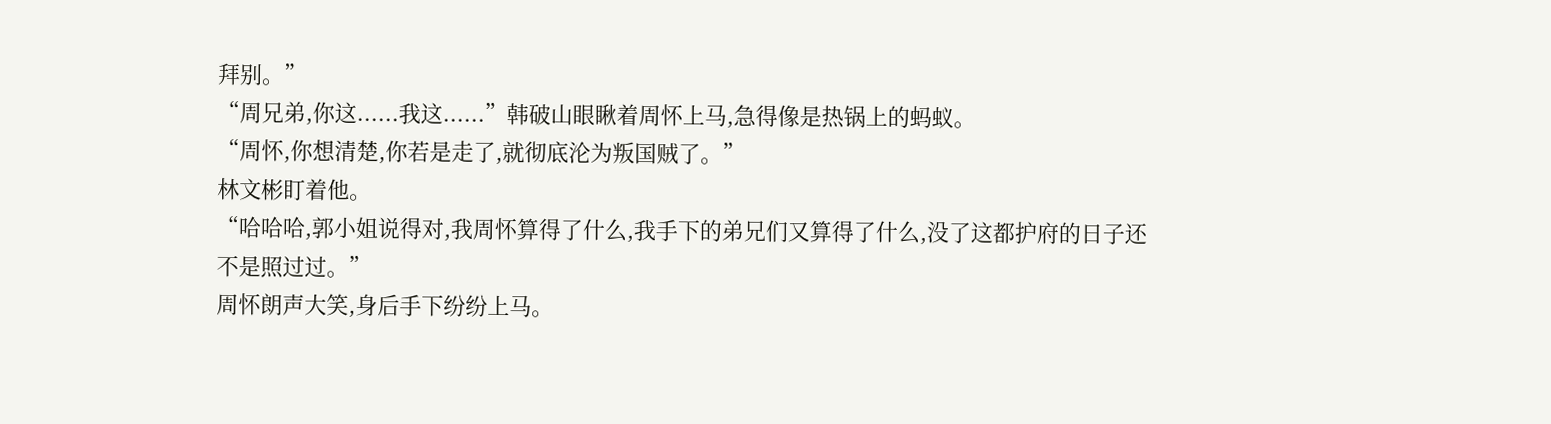拜别。”
“周兄弟,你这......我这......”韩破山眼瞅着周怀上马,急得像是热锅上的蚂蚁。
“周怀,你想清楚,你若是走了,就彻底沦为叛国贼了。”
林文彬盯着他。
“哈哈哈,郭小姐说得对,我周怀算得了什么,我手下的弟兄们又算得了什么,没了这都护府的日子还不是照过过。”
周怀朗声大笑,身后手下纷纷上马。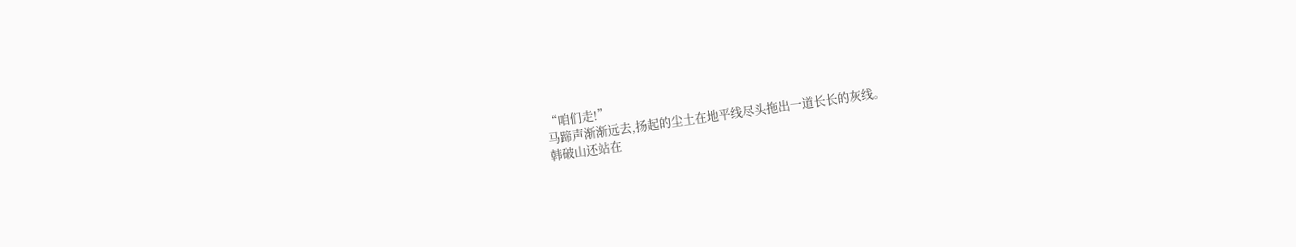“咱们走!”
马蹄声渐渐远去,扬起的尘土在地平线尽头拖出一道长长的灰线。
韩破山还站在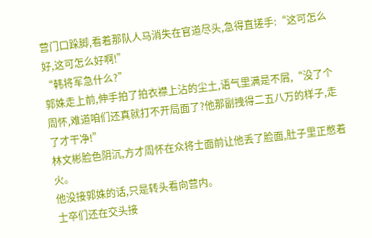营门口跺脚,看着那队人马消失在官道尽头,急得直搓手:“这可怎么好,这可怎么好啊!”
“韩将军急什么?”
郭姝走上前,伸手拍了拍衣襟上沾的尘土,语气里满是不屑,“没了个周怀,难道咱们还真就打不开局面了?他那副拽得二五八万的样子,走了才干净!”
林文彬脸色阴沉,方才周怀在众将士面前让他丢了脸面,肚子里正憋着火。
他没接郭姝的话,只是转头看向营内。
士卒们还在交头接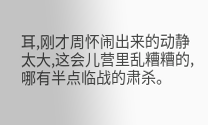耳,刚才周怀闹出来的动静太大,这会儿营里乱糟糟的,哪有半点临战的肃杀。